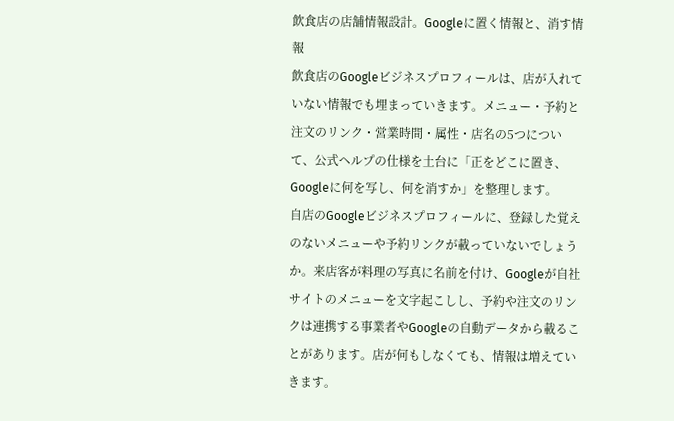飲食店の店舗情報設計。Googleに置く情報と、消す情報
飲食店のGoogleビジネスプロフィールは、店が入れていない情報でも埋まっていきます。メニュー・予約と注文のリンク・営業時間・属性・店名の5つについて、公式ヘルプの仕様を土台に「正をどこに置き、Googleに何を写し、何を消すか」を整理します。
自店のGoogleビジネスプロフィールに、登録した覚えのないメニューや予約リンクが載っていないでしょうか。来店客が料理の写真に名前を付け、Googleが自社サイトのメニューを文字起こしし、予約や注文のリンクは連携する事業者やGoogleの自動データから載ることがあります。店が何もしなくても、情報は増えていきます。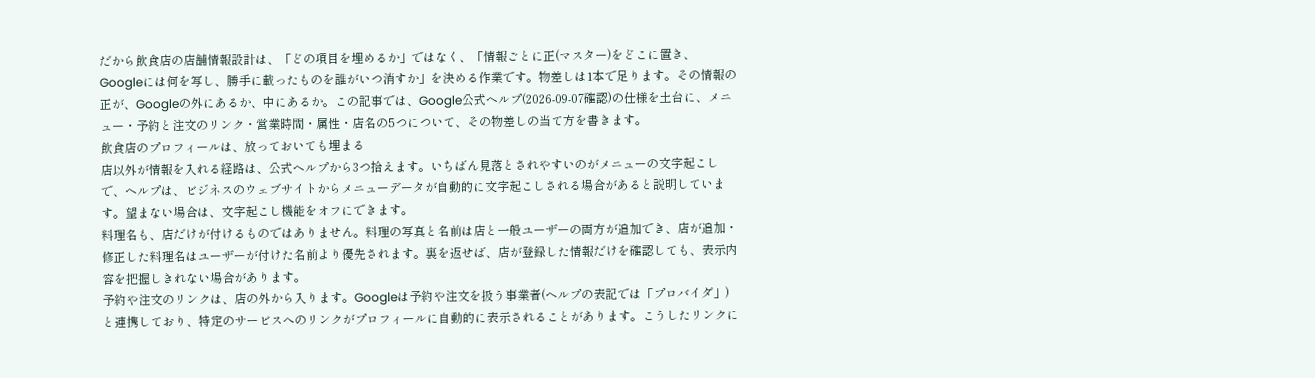だから飲食店の店舗情報設計は、「どの項目を埋めるか」ではなく、「情報ごとに正(マスター)をどこに置き、Googleには何を写し、勝手に載ったものを誰がいつ消すか」を決める作業です。物差しは1本で足ります。その情報の正が、Googleの外にあるか、中にあるか。この記事では、Google公式ヘルプ(2026-09-07確認)の仕様を土台に、メニュー・予約と注文のリンク・営業時間・属性・店名の5つについて、その物差しの当て方を書きます。
飲食店のプロフィールは、放っておいても埋まる
店以外が情報を入れる経路は、公式ヘルプから3つ拾えます。いちばん見落とされやすいのがメニューの文字起こしで、ヘルプは、ビジネスのウェブサイトからメニューデータが自動的に文字起こしされる場合があると説明しています。望まない場合は、文字起こし機能をオフにできます。
料理名も、店だけが付けるものではありません。料理の写真と名前は店と一般ユーザーの両方が追加でき、店が追加・修正した料理名はユーザーが付けた名前より優先されます。裏を返せば、店が登録した情報だけを確認しても、表示内容を把握しきれない場合があります。
予約や注文のリンクは、店の外から入ります。Googleは予約や注文を扱う事業者(ヘルプの表記では「プロバイダ」)と連携しており、特定のサービスへのリンクがプロフィールに自動的に表示されることがあります。こうしたリンクに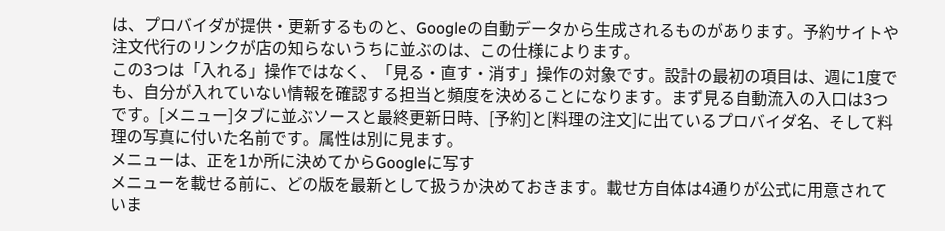は、プロバイダが提供・更新するものと、Googleの自動データから生成されるものがあります。予約サイトや注文代行のリンクが店の知らないうちに並ぶのは、この仕様によります。
この3つは「入れる」操作ではなく、「見る・直す・消す」操作の対象です。設計の最初の項目は、週に1度でも、自分が入れていない情報を確認する担当と頻度を決めることになります。まず見る自動流入の入口は3つです。[メニュー]タブに並ぶソースと最終更新日時、[予約]と[料理の注文]に出ているプロバイダ名、そして料理の写真に付いた名前です。属性は別に見ます。
メニューは、正を1か所に決めてからGoogleに写す
メニューを載せる前に、どの版を最新として扱うか決めておきます。載せ方自体は4通りが公式に用意されていま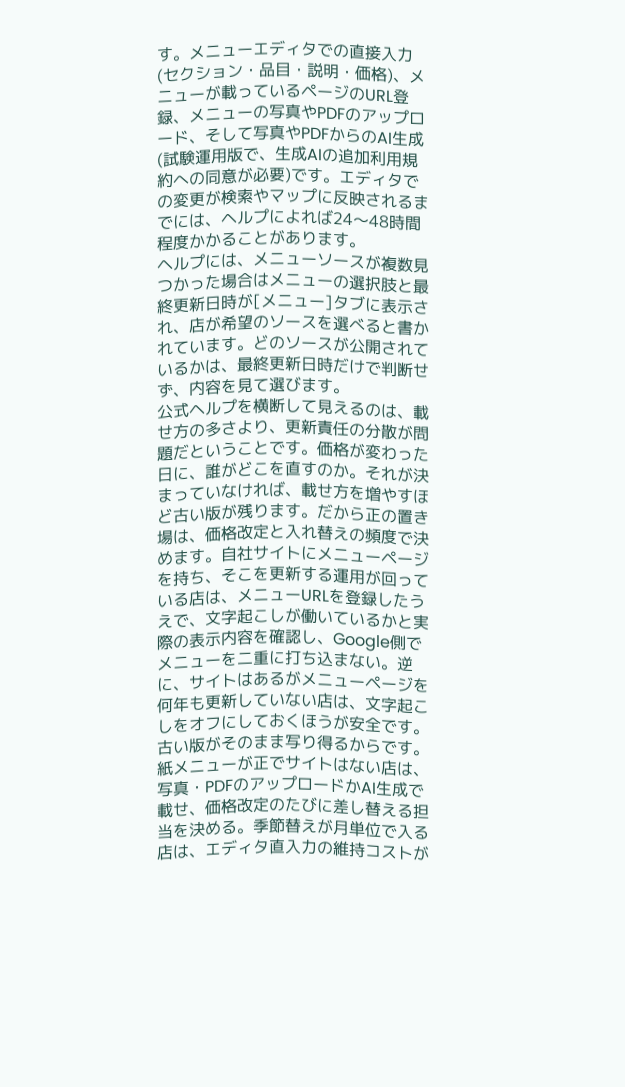す。メニューエディタでの直接入力(セクション・品目・説明・価格)、メニューが載っているページのURL登録、メニューの写真やPDFのアップロード、そして写真やPDFからのAI生成(試験運用版で、生成AIの追加利用規約への同意が必要)です。エディタでの変更が検索やマップに反映されるまでには、ヘルプによれば24〜48時間程度かかることがあります。
ヘルプには、メニューソースが複数見つかった場合はメニューの選択肢と最終更新日時が[メニュー]タブに表示され、店が希望のソースを選べると書かれています。どのソースが公開されているかは、最終更新日時だけで判断せず、内容を見て選びます。
公式ヘルプを横断して見えるのは、載せ方の多さより、更新責任の分散が問題だということです。価格が変わった日に、誰がどこを直すのか。それが決まっていなければ、載せ方を増やすほど古い版が残ります。だから正の置き場は、価格改定と入れ替えの頻度で決めます。自社サイトにメニューページを持ち、そこを更新する運用が回っている店は、メニューURLを登録したうえで、文字起こしが働いているかと実際の表示内容を確認し、Google側でメニューを二重に打ち込まない。逆に、サイトはあるがメニューページを何年も更新していない店は、文字起こしをオフにしておくほうが安全です。古い版がそのまま写り得るからです。紙メニューが正でサイトはない店は、写真・PDFのアップロードかAI生成で載せ、価格改定のたびに差し替える担当を決める。季節替えが月単位で入る店は、エディタ直入力の維持コストが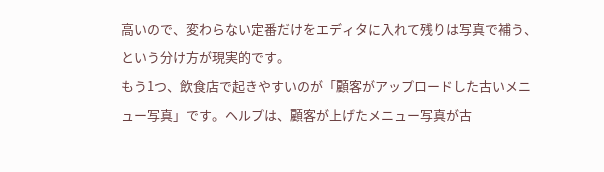高いので、変わらない定番だけをエディタに入れて残りは写真で補う、という分け方が現実的です。
もう1つ、飲食店で起きやすいのが「顧客がアップロードした古いメニュー写真」です。ヘルプは、顧客が上げたメニュー写真が古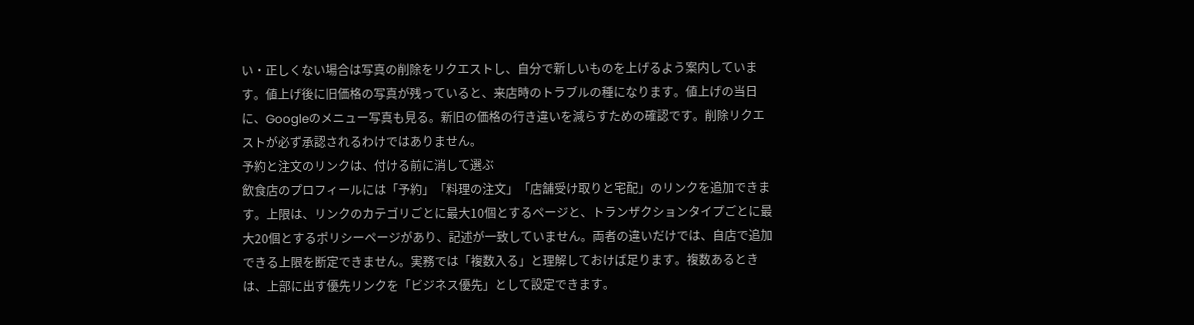い・正しくない場合は写真の削除をリクエストし、自分で新しいものを上げるよう案内しています。値上げ後に旧価格の写真が残っていると、来店時のトラブルの種になります。値上げの当日に、Googleのメニュー写真も見る。新旧の価格の行き違いを減らすための確認です。削除リクエストが必ず承認されるわけではありません。
予約と注文のリンクは、付ける前に消して選ぶ
飲食店のプロフィールには「予約」「料理の注文」「店舗受け取りと宅配」のリンクを追加できます。上限は、リンクのカテゴリごとに最大10個とするページと、トランザクションタイプごとに最大20個とするポリシーページがあり、記述が一致していません。両者の違いだけでは、自店で追加できる上限を断定できません。実務では「複数入る」と理解しておけば足ります。複数あるときは、上部に出す優先リンクを「ビジネス優先」として設定できます。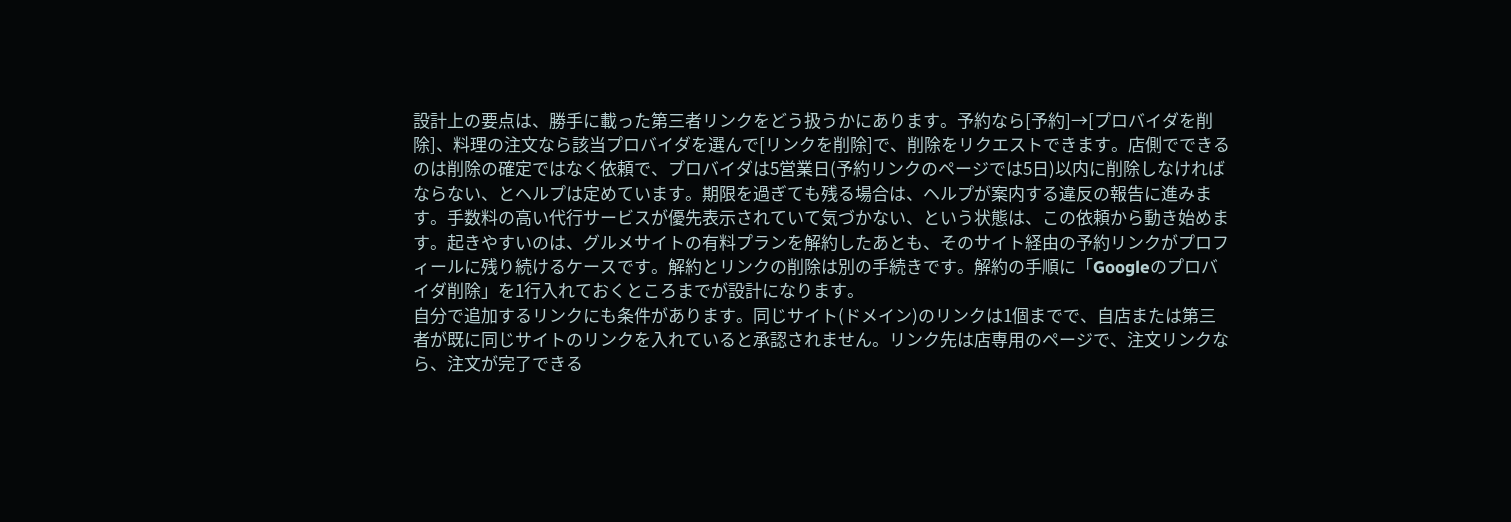設計上の要点は、勝手に載った第三者リンクをどう扱うかにあります。予約なら[予約]→[プロバイダを削除]、料理の注文なら該当プロバイダを選んで[リンクを削除]で、削除をリクエストできます。店側でできるのは削除の確定ではなく依頼で、プロバイダは5営業日(予約リンクのページでは5日)以内に削除しなければならない、とヘルプは定めています。期限を過ぎても残る場合は、ヘルプが案内する違反の報告に進みます。手数料の高い代行サービスが優先表示されていて気づかない、という状態は、この依頼から動き始めます。起きやすいのは、グルメサイトの有料プランを解約したあとも、そのサイト経由の予約リンクがプロフィールに残り続けるケースです。解約とリンクの削除は別の手続きです。解約の手順に「Googleのプロバイダ削除」を1行入れておくところまでが設計になります。
自分で追加するリンクにも条件があります。同じサイト(ドメイン)のリンクは1個までで、自店または第三者が既に同じサイトのリンクを入れていると承認されません。リンク先は店専用のページで、注文リンクなら、注文が完了できる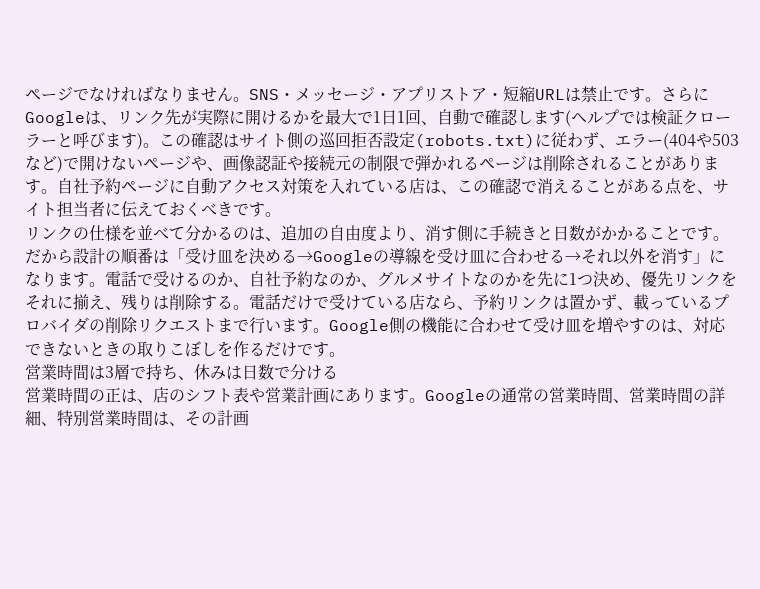ページでなければなりません。SNS・メッセージ・アプリストア・短縮URLは禁止です。さらにGoogleは、リンク先が実際に開けるかを最大で1日1回、自動で確認します(ヘルプでは検証クローラーと呼びます)。この確認はサイト側の巡回拒否設定(robots.txt)に従わず、エラー(404や503など)で開けないページや、画像認証や接続元の制限で弾かれるページは削除されることがあります。自社予約ページに自動アクセス対策を入れている店は、この確認で消えることがある点を、サイト担当者に伝えておくべきです。
リンクの仕様を並べて分かるのは、追加の自由度より、消す側に手続きと日数がかかることです。だから設計の順番は「受け皿を決める→Googleの導線を受け皿に合わせる→それ以外を消す」になります。電話で受けるのか、自社予約なのか、グルメサイトなのかを先に1つ決め、優先リンクをそれに揃え、残りは削除する。電話だけで受けている店なら、予約リンクは置かず、載っているプロバイダの削除リクエストまで行います。Google側の機能に合わせて受け皿を増やすのは、対応できないときの取りこぼしを作るだけです。
営業時間は3層で持ち、休みは日数で分ける
営業時間の正は、店のシフト表や営業計画にあります。Googleの通常の営業時間、営業時間の詳細、特別営業時間は、その計画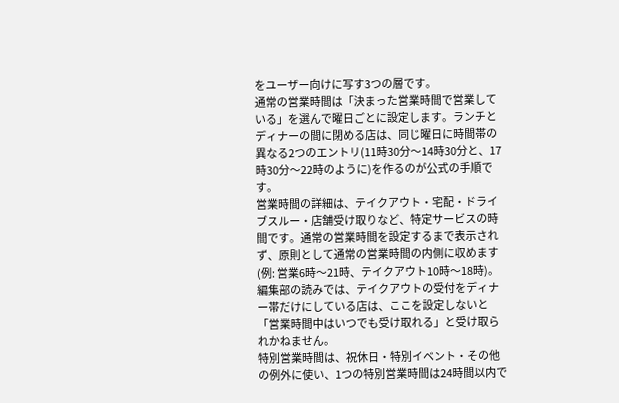をユーザー向けに写す3つの層です。
通常の営業時間は「決まった営業時間で営業している」を選んで曜日ごとに設定します。ランチとディナーの間に閉める店は、同じ曜日に時間帯の異なる2つのエントリ(11時30分〜14時30分と、17時30分〜22時のように)を作るのが公式の手順です。
営業時間の詳細は、テイクアウト・宅配・ドライブスルー・店舗受け取りなど、特定サービスの時間です。通常の営業時間を設定するまで表示されず、原則として通常の営業時間の内側に収めます(例: 営業6時〜21時、テイクアウト10時〜18時)。編集部の読みでは、テイクアウトの受付をディナー帯だけにしている店は、ここを設定しないと「営業時間中はいつでも受け取れる」と受け取られかねません。
特別営業時間は、祝休日・特別イベント・その他の例外に使い、1つの特別営業時間は24時間以内で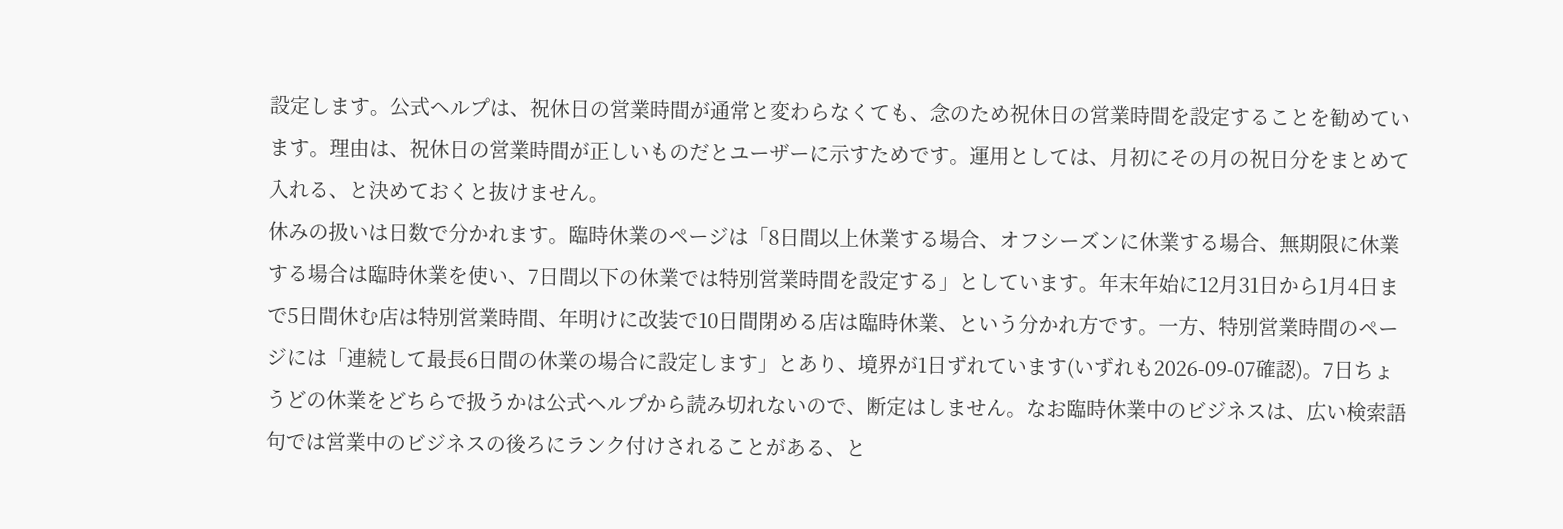設定します。公式ヘルプは、祝休日の営業時間が通常と変わらなくても、念のため祝休日の営業時間を設定することを勧めています。理由は、祝休日の営業時間が正しいものだとユーザーに示すためです。運用としては、月初にその月の祝日分をまとめて入れる、と決めておくと抜けません。
休みの扱いは日数で分かれます。臨時休業のページは「8日間以上休業する場合、オフシーズンに休業する場合、無期限に休業する場合は臨時休業を使い、7日間以下の休業では特別営業時間を設定する」としています。年末年始に12月31日から1月4日まで5日間休む店は特別営業時間、年明けに改装で10日間閉める店は臨時休業、という分かれ方です。一方、特別営業時間のページには「連続して最長6日間の休業の場合に設定します」とあり、境界が1日ずれています(いずれも2026-09-07確認)。7日ちょうどの休業をどちらで扱うかは公式ヘルプから読み切れないので、断定はしません。なお臨時休業中のビジネスは、広い検索語句では営業中のビジネスの後ろにランク付けされることがある、と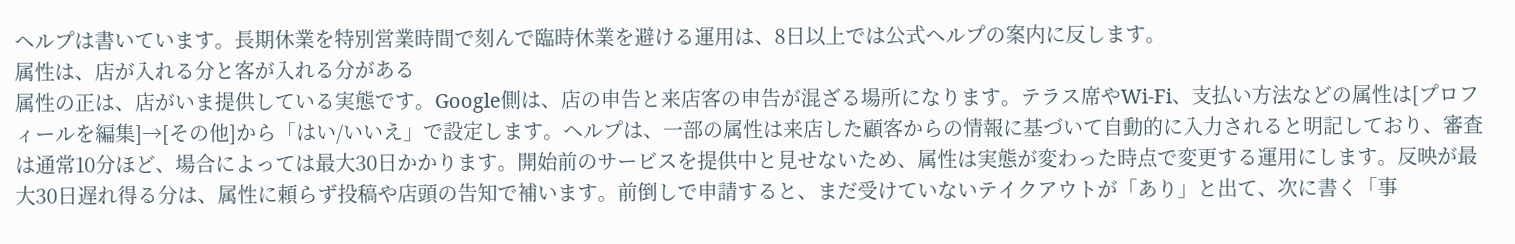ヘルプは書いています。長期休業を特別営業時間で刻んで臨時休業を避ける運用は、8日以上では公式ヘルプの案内に反します。
属性は、店が入れる分と客が入れる分がある
属性の正は、店がいま提供している実態です。Google側は、店の申告と来店客の申告が混ざる場所になります。テラス席やWi-Fi、支払い方法などの属性は[プロフィールを編集]→[その他]から「はい/いいえ」で設定します。ヘルプは、一部の属性は来店した顧客からの情報に基づいて自動的に入力されると明記しており、審査は通常10分ほど、場合によっては最大30日かかります。開始前のサービスを提供中と見せないため、属性は実態が変わった時点で変更する運用にします。反映が最大30日遅れ得る分は、属性に頼らず投稿や店頭の告知で補います。前倒しで申請すると、まだ受けていないテイクアウトが「あり」と出て、次に書く「事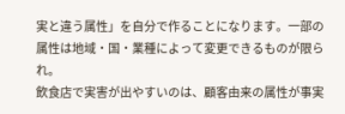実と違う属性」を自分で作ることになります。一部の属性は地域・国・業種によって変更できるものが限られ。
飲食店で実害が出やすいのは、顧客由来の属性が事実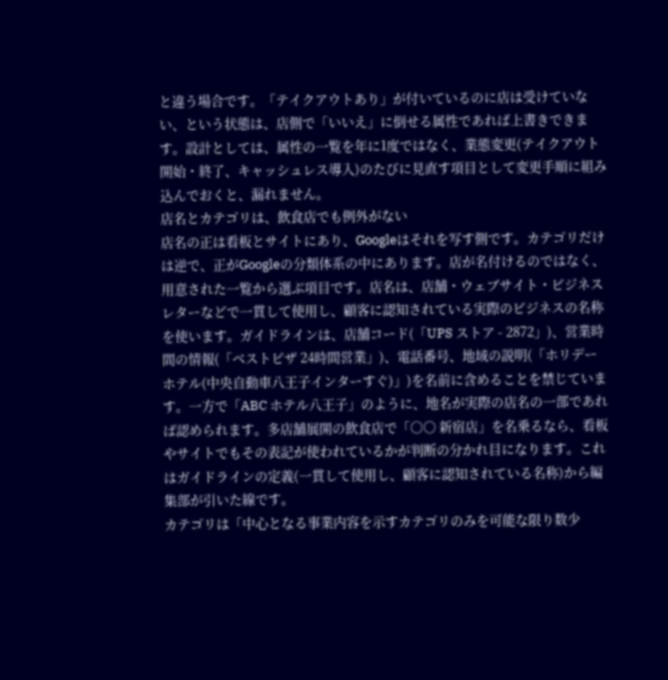と違う場合です。「テイクアウトあり」が付いているのに店は受けていない、という状態は、店側で「いいえ」に倒せる属性であれば上書きできます。設計としては、属性の一覧を年に1度ではなく、業態変更(テイクアウト開始・終了、キャッシュレス導入)のたびに見直す項目として変更手順に組み込んでおくと、漏れません。
店名とカテゴリは、飲食店でも例外がない
店名の正は看板とサイトにあり、Googleはそれを写す側です。カテゴリだけは逆で、正がGoogleの分類体系の中にあります。店が名付けるのではなく、用意された一覧から選ぶ項目です。店名は、店舗・ウェブサイト・ビジネスレターなどで一貫して使用し、顧客に認知されている実際のビジネスの名称を使います。ガイドラインは、店舗コード(「UPS ストア - 2872」)、営業時間の情報(「ベストピザ 24時間営業」)、電話番号、地域の説明(「ホリデーホテル(中央自動車八王子インターすぐ)」)を名前に含めることを禁じています。一方で「ABC ホテル八王子」のように、地名が実際の店名の一部であれば認められます。多店舗展開の飲食店で「〇〇 新宿店」を名乗るなら、看板やサイトでもその表記が使われているかが判断の分かれ目になります。これはガイドラインの定義(一貫して使用し、顧客に認知されている名称)から編集部が引いた線です。
カテゴリは「中心となる事業内容を示すカテゴリのみを可能な限り数少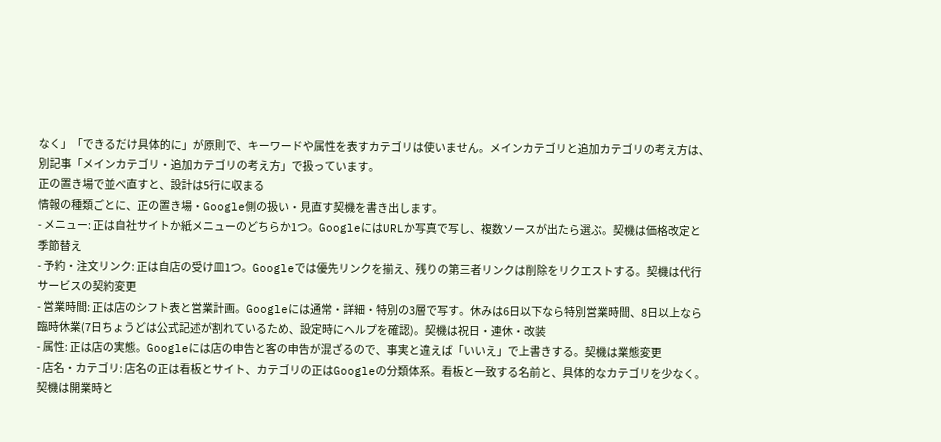なく」「できるだけ具体的に」が原則で、キーワードや属性を表すカテゴリは使いません。メインカテゴリと追加カテゴリの考え方は、別記事「メインカテゴリ・追加カテゴリの考え方」で扱っています。
正の置き場で並べ直すと、設計は5行に収まる
情報の種類ごとに、正の置き場・Google側の扱い・見直す契機を書き出します。
- メニュー: 正は自社サイトか紙メニューのどちらか1つ。GoogleにはURLか写真で写し、複数ソースが出たら選ぶ。契機は価格改定と季節替え
- 予約・注文リンク: 正は自店の受け皿1つ。Googleでは優先リンクを揃え、残りの第三者リンクは削除をリクエストする。契機は代行サービスの契約変更
- 営業時間: 正は店のシフト表と営業計画。Googleには通常・詳細・特別の3層で写す。休みは6日以下なら特別営業時間、8日以上なら臨時休業(7日ちょうどは公式記述が割れているため、設定時にヘルプを確認)。契機は祝日・連休・改装
- 属性: 正は店の実態。Googleには店の申告と客の申告が混ざるので、事実と違えば「いいえ」で上書きする。契機は業態変更
- 店名・カテゴリ: 店名の正は看板とサイト、カテゴリの正はGoogleの分類体系。看板と一致する名前と、具体的なカテゴリを少なく。契機は開業時と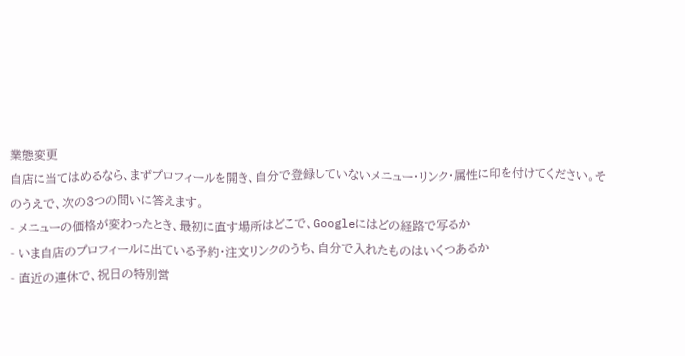業態変更
自店に当てはめるなら、まずプロフィールを開き、自分で登録していないメニュー・リンク・属性に印を付けてください。そのうえで、次の3つの問いに答えます。
- メニューの価格が変わったとき、最初に直す場所はどこで、Googleにはどの経路で写るか
- いま自店のプロフィールに出ている予約・注文リンクのうち、自分で入れたものはいくつあるか
- 直近の連休で、祝日の特別営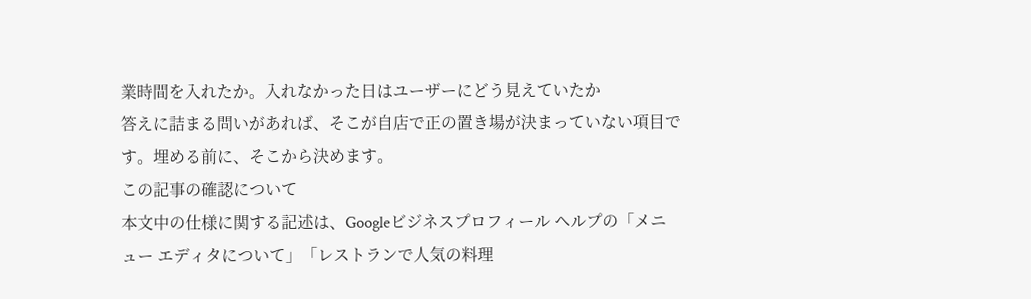業時間を入れたか。入れなかった日はユーザーにどう見えていたか
答えに詰まる問いがあれば、そこが自店で正の置き場が決まっていない項目です。埋める前に、そこから決めます。
この記事の確認について
本文中の仕様に関する記述は、Googleビジネスプロフィール ヘルプの「メニュー エディタについて」「レストランで人気の料理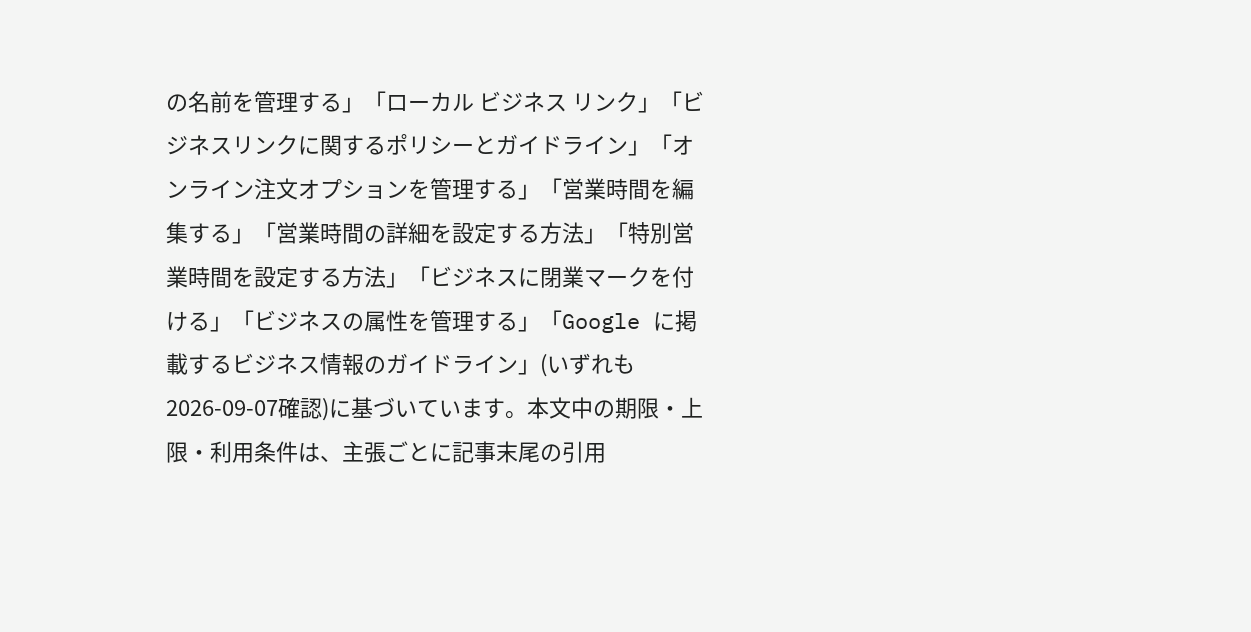の名前を管理する」「ローカル ビジネス リンク」「ビジネスリンクに関するポリシーとガイドライン」「オンライン注文オプションを管理する」「営業時間を編集する」「営業時間の詳細を設定する方法」「特別営業時間を設定する方法」「ビジネスに閉業マークを付ける」「ビジネスの属性を管理する」「Google に掲載するビジネス情報のガイドライン」(いずれも2026-09-07確認)に基づいています。本文中の期限・上限・利用条件は、主張ごとに記事末尾の引用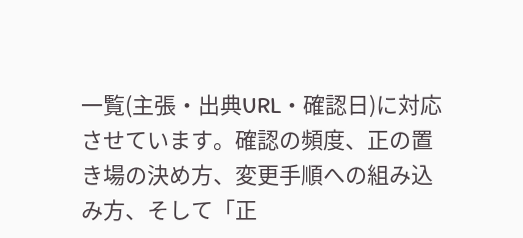一覧(主張・出典URL・確認日)に対応させています。確認の頻度、正の置き場の決め方、変更手順への組み込み方、そして「正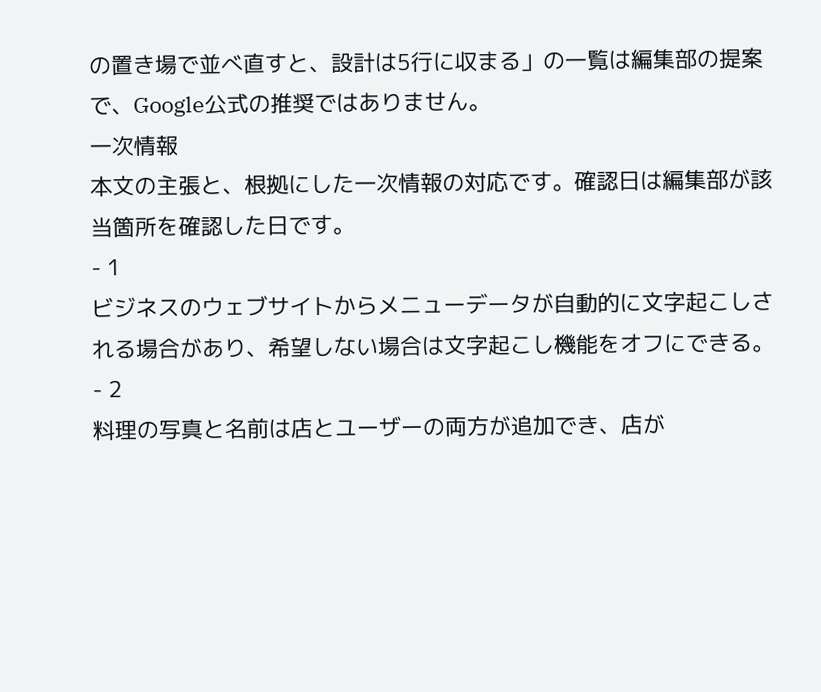の置き場で並べ直すと、設計は5行に収まる」の一覧は編集部の提案で、Google公式の推奨ではありません。
一次情報
本文の主張と、根拠にした一次情報の対応です。確認日は編集部が該当箇所を確認した日です。
- 1
ビジネスのウェブサイトからメニューデータが自動的に文字起こしされる場合があり、希望しない場合は文字起こし機能をオフにできる。
- 2
料理の写真と名前は店とユーザーの両方が追加でき、店が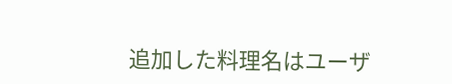追加した料理名はユーザ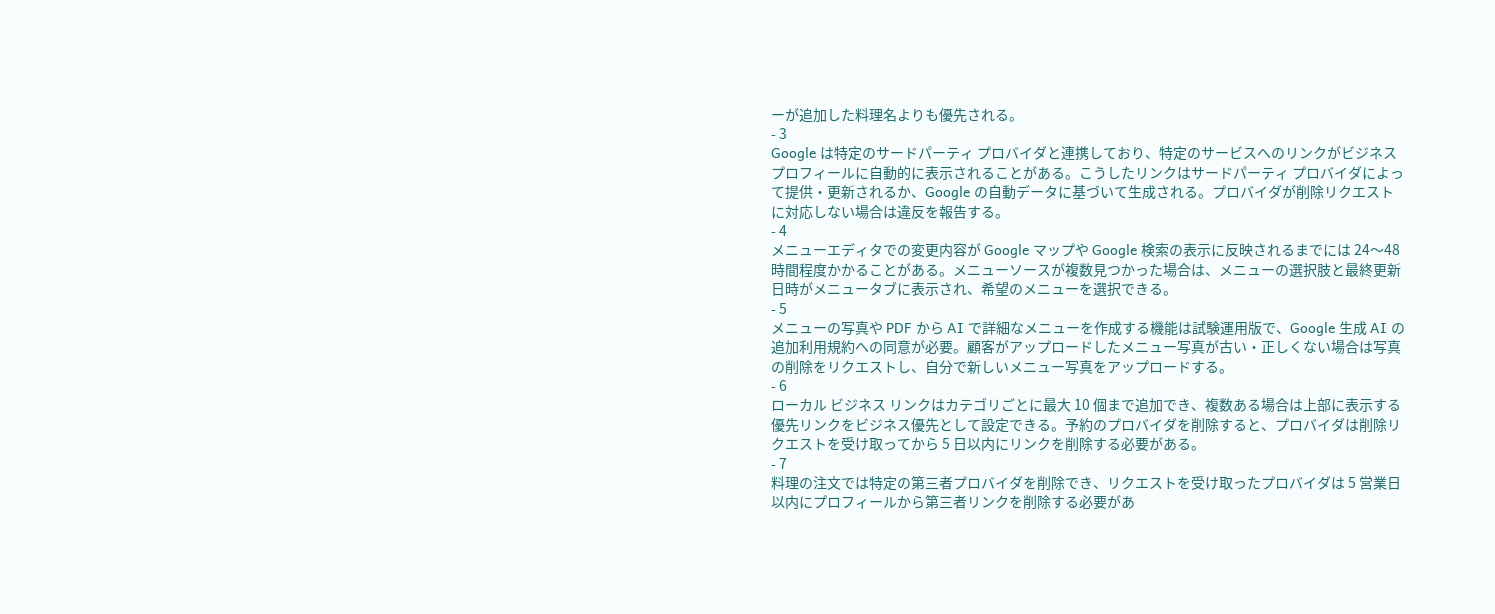ーが追加した料理名よりも優先される。
- 3
Google は特定のサードパーティ プロバイダと連携しており、特定のサービスへのリンクがビジネス プロフィールに自動的に表示されることがある。こうしたリンクはサードパーティ プロバイダによって提供・更新されるか、Google の自動データに基づいて生成される。プロバイダが削除リクエストに対応しない場合は違反を報告する。
- 4
メニューエディタでの変更内容が Google マップや Google 検索の表示に反映されるまでには 24〜48 時間程度かかることがある。メニューソースが複数見つかった場合は、メニューの選択肢と最終更新日時がメニュータブに表示され、希望のメニューを選択できる。
- 5
メニューの写真や PDF から AI で詳細なメニューを作成する機能は試験運用版で、Google 生成 AI の追加利用規約への同意が必要。顧客がアップロードしたメニュー写真が古い・正しくない場合は写真の削除をリクエストし、自分で新しいメニュー写真をアップロードする。
- 6
ローカル ビジネス リンクはカテゴリごとに最大 10 個まで追加でき、複数ある場合は上部に表示する優先リンクをビジネス優先として設定できる。予約のプロバイダを削除すると、プロバイダは削除リクエストを受け取ってから 5 日以内にリンクを削除する必要がある。
- 7
料理の注文では特定の第三者プロバイダを削除でき、リクエストを受け取ったプロバイダは 5 営業日以内にプロフィールから第三者リンクを削除する必要があ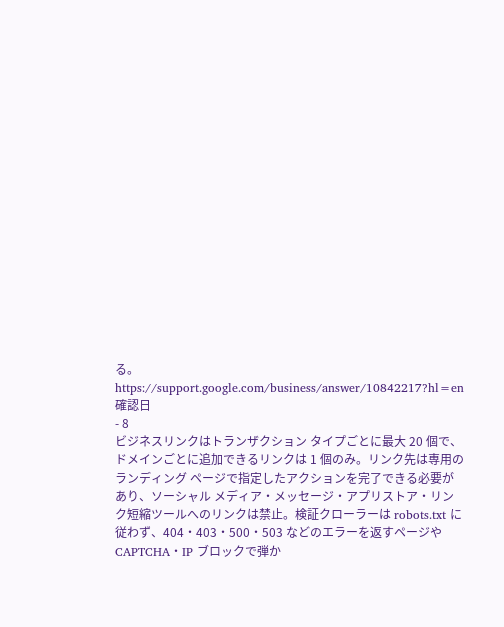る。
https://support.google.com/business/answer/10842217?hl=en確認日
- 8
ビジネスリンクはトランザクション タイプごとに最大 20 個で、ドメインごとに追加できるリンクは 1 個のみ。リンク先は専用のランディング ページで指定したアクションを完了できる必要があり、ソーシャル メディア・メッセージ・アプリストア・リンク短縮ツールへのリンクは禁止。検証クローラーは robots.txt に従わず、404・403・500・503 などのエラーを返すページや CAPTCHA・IP ブロックで弾か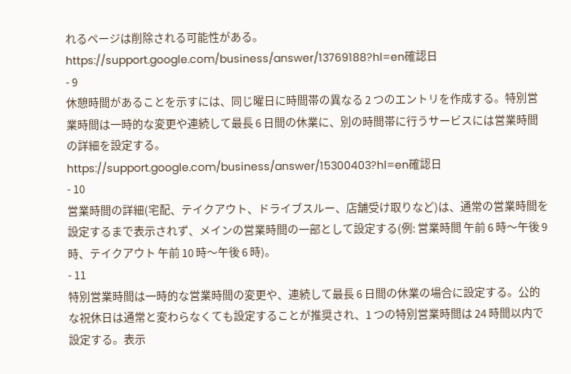れるページは削除される可能性がある。
https://support.google.com/business/answer/13769188?hl=en確認日
- 9
休憩時間があることを示すには、同じ曜日に時間帯の異なる 2 つのエントリを作成する。特別営業時間は一時的な変更や連続して最長 6 日間の休業に、別の時間帯に行うサービスには営業時間の詳細を設定する。
https://support.google.com/business/answer/15300403?hl=en確認日
- 10
営業時間の詳細(宅配、テイクアウト、ドライブスルー、店舗受け取りなど)は、通常の営業時間を設定するまで表示されず、メインの営業時間の一部として設定する(例: 営業時間 午前 6 時〜午後 9 時、テイクアウト 午前 10 時〜午後 6 時)。
- 11
特別営業時間は一時的な営業時間の変更や、連続して最長 6 日間の休業の場合に設定する。公的な祝休日は通常と変わらなくても設定することが推奨され、1 つの特別営業時間は 24 時間以内で設定する。表示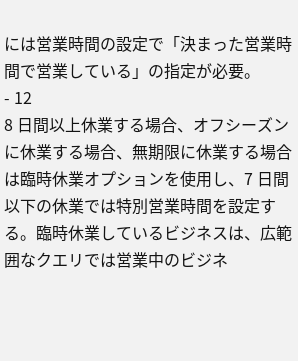には営業時間の設定で「決まった営業時間で営業している」の指定が必要。
- 12
8 日間以上休業する場合、オフシーズンに休業する場合、無期限に休業する場合は臨時休業オプションを使用し、7 日間以下の休業では特別営業時間を設定する。臨時休業しているビジネスは、広範囲なクエリでは営業中のビジネ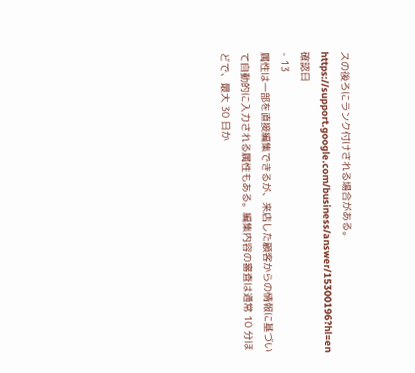スの後ろにランク付けされる場合がある。
https://support.google.com/business/answer/15300196?hl=en確認日
- 13
属性は一部を直接編集できるが、来店した顧客からの情報に基づいて自動的に入力される属性もある。編集内容の審査は通常 10 分ほどで、最大 30 日か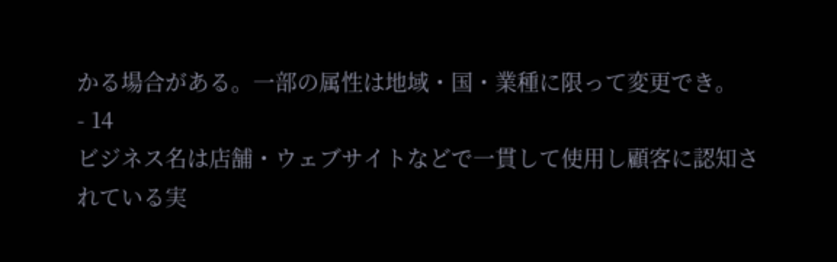かる場合がある。一部の属性は地域・国・業種に限って変更でき。
- 14
ビジネス名は店舗・ウェブサイトなどで一貫して使用し顧客に認知されている実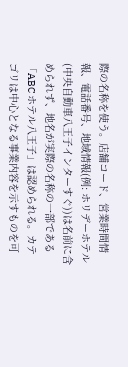際の名称を使う。店舗コード、営業時間情報、電話番号、地域情報(例: ホリデーホテル(中央自動車八王子インターすぐ))は名前に含められず、地名が実際の名称の一部である「ABC ホテル八王子」は認められる。カテゴリは中心となる事業内容を示すものを可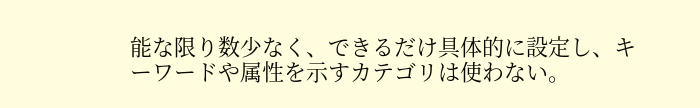能な限り数少なく、できるだけ具体的に設定し、キーワードや属性を示すカテゴリは使わない。